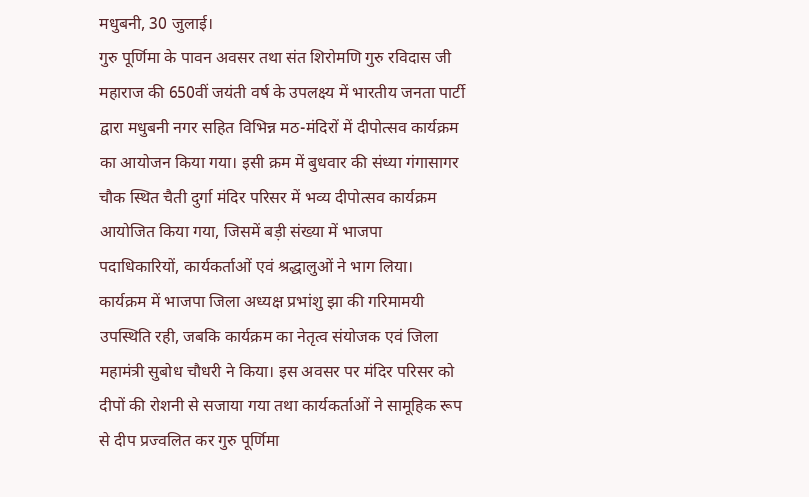मधुबनी, 30 जुलाई।
गुरु पूर्णिमा के पावन अवसर तथा संत शिरोमणि गुरु रविदास जी महाराज की 650वीं जयंती वर्ष के उपलक्ष्य में भारतीय जनता पार्टी द्वारा मधुबनी नगर सहित विभिन्न मठ-मंदिरों में दीपोत्सव कार्यक्रम का आयोजन किया गया। इसी क्रम में बुधवार की संध्या गंगासागर चौक स्थित चैती दुर्गा मंदिर परिसर में भव्य दीपोत्सव कार्यक्रम आयोजित किया गया, जिसमें बड़ी संख्या में भाजपा पदाधिकारियों, कार्यकर्ताओं एवं श्रद्धालुओं ने भाग लिया।
कार्यक्रम में भाजपा जिला अध्यक्ष प्रभांशु झा की गरिमामयी उपस्थिति रही, जबकि कार्यक्रम का नेतृत्व संयोजक एवं जिला महामंत्री सुबोध चौधरी ने किया। इस अवसर पर मंदिर परिसर को दीपों की रोशनी से सजाया गया तथा कार्यकर्ताओं ने सामूहिक रूप से दीप प्रज्वलित कर गुरु पूर्णिमा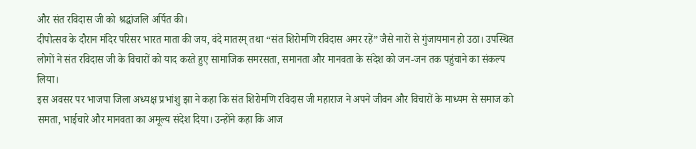और संत रविदास जी को श्रद्धांजलि अर्पित की।
दीपोत्सव के दौरान मंदिर परिसर भारत माता की जय, वंदे मातरम् तथा “संत शिरोमणि रविदास अमर रहें” जैसे नारों से गुंजायमान हो उठा। उपस्थित लोगों ने संत रविदास जी के विचारों को याद करते हुए सामाजिक समरसता, समानता और मानवता के संदेश को जन-जन तक पहुंचाने का संकल्प लिया।
इस अवसर पर भाजपा जिला अध्यक्ष प्रभांशु झा ने कहा कि संत शिरोमणि रविदास जी महाराज ने अपने जीवन और विचारों के माध्यम से समाज को समता, भाईचारे और मानवता का अमूल्य संदेश दिया। उन्होंने कहा कि आज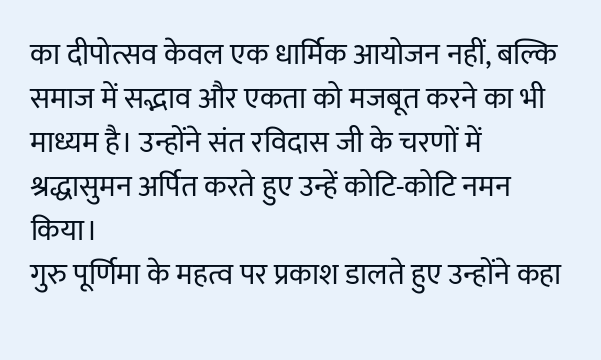का दीपोत्सव केवल एक धार्मिक आयोजन नहीं, बल्कि समाज में सद्भाव और एकता को मजबूत करने का भी माध्यम है। उन्होंने संत रविदास जी के चरणों में श्रद्धासुमन अर्पित करते हुए उन्हें कोटि-कोटि नमन किया।
गुरु पूर्णिमा के महत्व पर प्रकाश डालते हुए उन्होंने कहा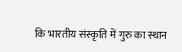कि भारतीय संस्कृति में गुरु का स्थान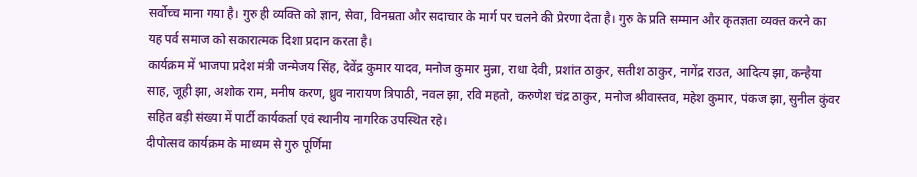सर्वोच्च माना गया है। गुरु ही व्यक्ति को ज्ञान, सेवा, विनम्रता और सदाचार के मार्ग पर चलने की प्रेरणा देता है। गुरु के प्रति सम्मान और कृतज्ञता व्यक्त करने का यह पर्व समाज को सकारात्मक दिशा प्रदान करता है।
कार्यक्रम में भाजपा प्रदेश मंत्री जन्मेजय सिंह, देवेंद्र कुमार यादव, मनोज कुमार मुन्ना, राधा देवी, प्रशांत ठाकुर, सतीश ठाकुर, नागेंद्र राउत, आदित्य झा, कन्हैया साह, जूही झा, अशोक राम, मनीष करण, ध्रुव नारायण त्रिपाठी, नवल झा, रवि महतो, करुणेश चंद्र ठाकुर, मनोज श्रीवास्तव, महेश कुमार, पंकज झा, सुनील कुंवर सहित बड़ी संख्या में पार्टी कार्यकर्ता एवं स्थानीय नागरिक उपस्थित रहे।
दीपोत्सव कार्यक्रम के माध्यम से गुरु पूर्णिमा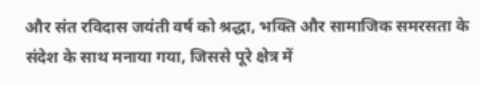और संत रविदास जयंती वर्ष को श्रद्धा, भक्ति और सामाजिक समरसता के संदेश के साथ मनाया गया, जिससे पूरे क्षेत्र में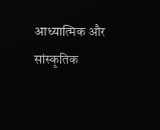आध्यात्मिक और सांस्कृतिक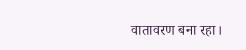वातावरण बना रहा।